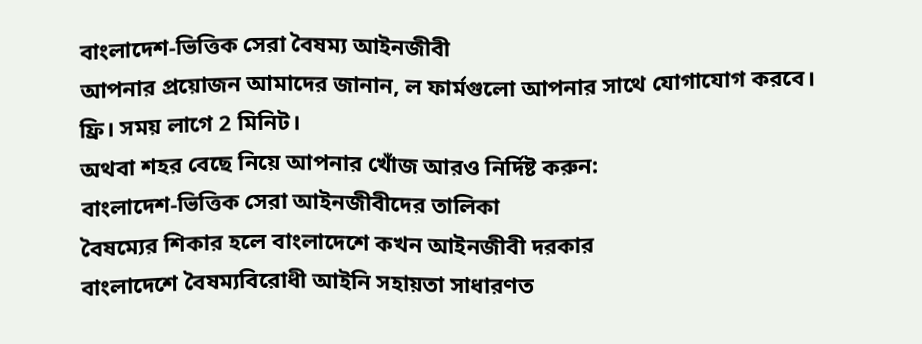বাংলাদেশ-ভিত্তিক সেরা বৈষম্য আইনজীবী
আপনার প্রয়োজন আমাদের জানান, ল ফার্মগুলো আপনার সাথে যোগাযোগ করবে।
ফ্রি। সময় লাগে 2 মিনিট।
অথবা শহর বেছে নিয়ে আপনার খোঁজ আরও নির্দিষ্ট করুন:
বাংলাদেশ-ভিত্তিক সেরা আইনজীবীদের তালিকা
বৈষম্যের শিকার হলে বাংলাদেশে কখন আইনজীবী দরকার
বাংলাদেশে বৈষম্যবিরোধী আইনি সহায়তা সাধারণত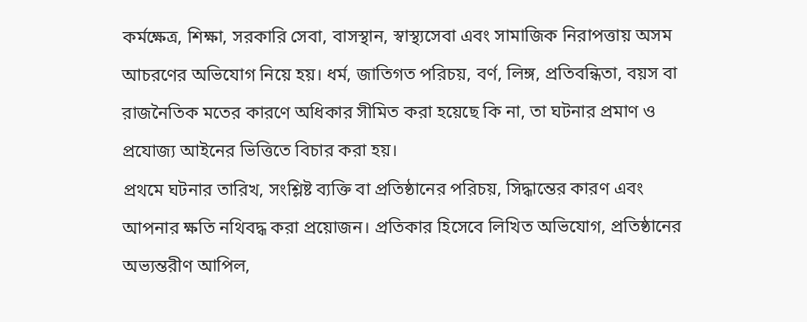কর্মক্ষেত্র, শিক্ষা, সরকারি সেবা, বাসস্থান, স্বাস্থ্যসেবা এবং সামাজিক নিরাপত্তায় অসম আচরণের অভিযোগ নিয়ে হয়। ধর্ম, জাতিগত পরিচয়, বর্ণ, লিঙ্গ, প্রতিবন্ধিতা, বয়স বা রাজনৈতিক মতের কারণে অধিকার সীমিত করা হয়েছে কি না, তা ঘটনার প্রমাণ ও প্রযোজ্য আইনের ভিত্তিতে বিচার করা হয়।
প্রথমে ঘটনার তারিখ, সংশ্লিষ্ট ব্যক্তি বা প্রতিষ্ঠানের পরিচয়, সিদ্ধান্তের কারণ এবং আপনার ক্ষতি নথিবদ্ধ করা প্রয়োজন। প্রতিকার হিসেবে লিখিত অভিযোগ, প্রতিষ্ঠানের অভ্যন্তরীণ আপিল,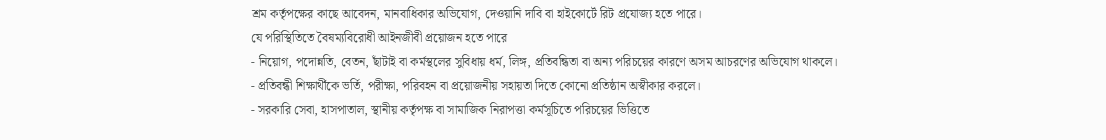শ্রম কর্তৃপক্ষের কাছে আবেদন, মানবাধিকার অভিযোগ, দেওয়ানি দাবি বা হাইকোর্টে রিট প্রযোজ্য হতে পারে।
যে পরিস্থিতিতে বৈষম্যবিরোধী আইনজীবী প্রয়োজন হতে পারে
- নিয়োগ, পদোন্নতি, বেতন, ছাঁটাই বা কর্মস্থলের সুবিধায় ধর্ম, লিঙ্গ, প্রতিবন্ধিতা বা অন্য পরিচয়ের কারণে অসম আচরণের অভিযোগ থাকলে।
- প্রতিবন্ধী শিক্ষার্থীকে ভর্তি, পরীক্ষা, পরিবহন বা প্রয়োজনীয় সহায়তা দিতে কোনো প্রতিষ্ঠান অস্বীকার করলে।
- সরকারি সেবা, হাসপাতাল, স্থানীয় কর্তৃপক্ষ বা সামাজিক নিরাপত্তা কর্মসূচিতে পরিচয়ের ভিত্তিতে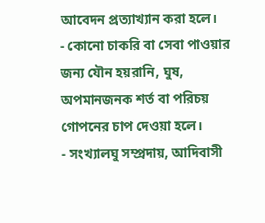আবেদন প্রত্যাখ্যান করা হলে।
- কোনো চাকরি বা সেবা পাওয়ার জন্য যৌন হয়রানি, ঘুষ, অপমানজনক শর্ত বা পরিচয় গোপনের চাপ দেওয়া হলে।
- সংখ্যালঘু সম্প্রদায়, আদিবাসী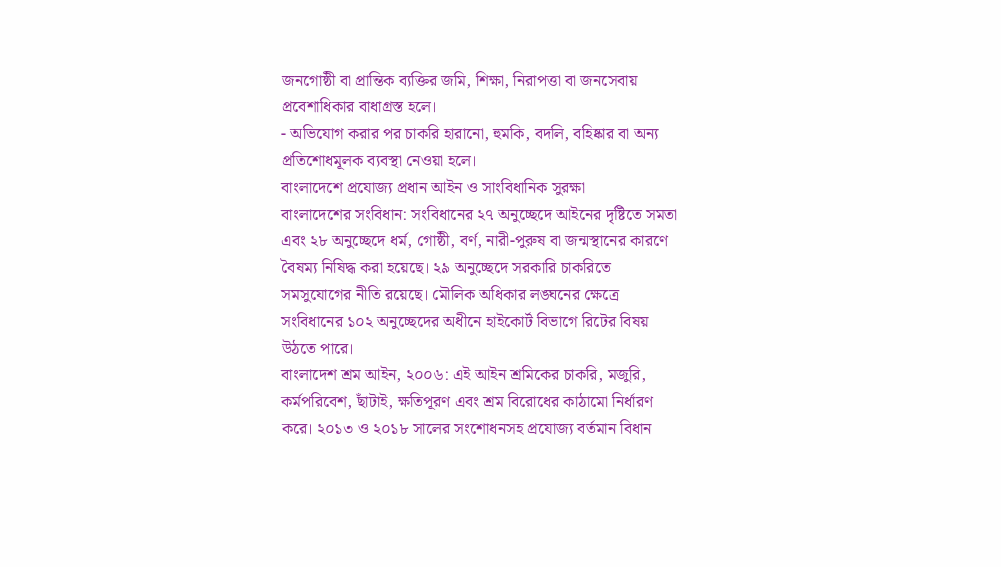জনগোষ্ঠী বা প্রান্তিক ব্যক্তির জমি, শিক্ষা, নিরাপত্তা বা জনসেবায় প্রবেশাধিকার বাধাগ্রস্ত হলে।
- অভিযোগ করার পর চাকরি হারানো, হুমকি, বদলি, বহিষ্কার বা অন্য প্রতিশোধমূলক ব্যবস্থা নেওয়া হলে।
বাংলাদেশে প্রযোজ্য প্রধান আইন ও সাংবিধানিক সুরক্ষা
বাংলাদেশের সংবিধান: সংবিধানের ২৭ অনুচ্ছেদে আইনের দৃষ্টিতে সমতা এবং ২৮ অনুচ্ছেদে ধর্ম, গোষ্ঠী, বর্ণ, নারী-পুরুষ বা জন্মস্থানের কারণে বৈষম্য নিষিদ্ধ করা হয়েছে। ২৯ অনুচ্ছেদে সরকারি চাকরিতে সমসুযোগের নীতি রয়েছে। মৌলিক অধিকার লঙ্ঘনের ক্ষেত্রে সংবিধানের ১০২ অনুচ্ছেদের অধীনে হাইকোর্ট বিভাগে রিটের বিষয় উঠতে পারে।
বাংলাদেশ শ্রম আইন, ২০০৬: এই আইন শ্রমিকের চাকরি, মজুরি, কর্মপরিবেশ, ছাঁটাই, ক্ষতিপূরণ এবং শ্রম বিরোধের কাঠামো নির্ধারণ করে। ২০১৩ ও ২০১৮ সালের সংশোধনসহ প্রযোজ্য বর্তমান বিধান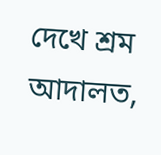দেখে শ্রম আদালত,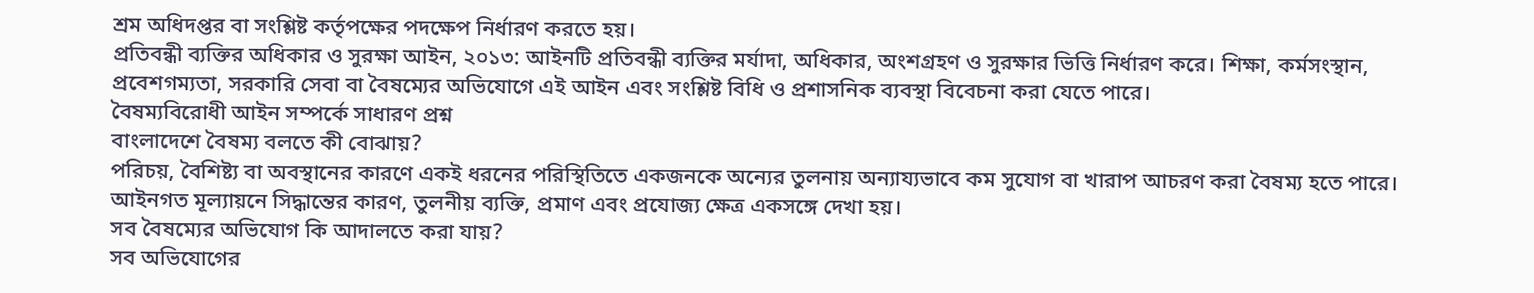শ্রম অধিদপ্তর বা সংশ্লিষ্ট কর্তৃপক্ষের পদক্ষেপ নির্ধারণ করতে হয়।
প্রতিবন্ধী ব্যক্তির অধিকার ও সুরক্ষা আইন, ২০১৩: আইনটি প্রতিবন্ধী ব্যক্তির মর্যাদা, অধিকার, অংশগ্রহণ ও সুরক্ষার ভিত্তি নির্ধারণ করে। শিক্ষা, কর্মসংস্থান, প্রবেশগম্যতা, সরকারি সেবা বা বৈষম্যের অভিযোগে এই আইন এবং সংশ্লিষ্ট বিধি ও প্রশাসনিক ব্যবস্থা বিবেচনা করা যেতে পারে।
বৈষম্যবিরোধী আইন সম্পর্কে সাধারণ প্রশ্ন
বাংলাদেশে বৈষম্য বলতে কী বোঝায়?
পরিচয়, বৈশিষ্ট্য বা অবস্থানের কারণে একই ধরনের পরিস্থিতিতে একজনকে অন্যের তুলনায় অন্যায্যভাবে কম সুযোগ বা খারাপ আচরণ করা বৈষম্য হতে পারে। আইনগত মূল্যায়নে সিদ্ধান্তের কারণ, তুলনীয় ব্যক্তি, প্রমাণ এবং প্রযোজ্য ক্ষেত্র একসঙ্গে দেখা হয়।
সব বৈষম্যের অভিযোগ কি আদালতে করা যায়?
সব অভিযোগের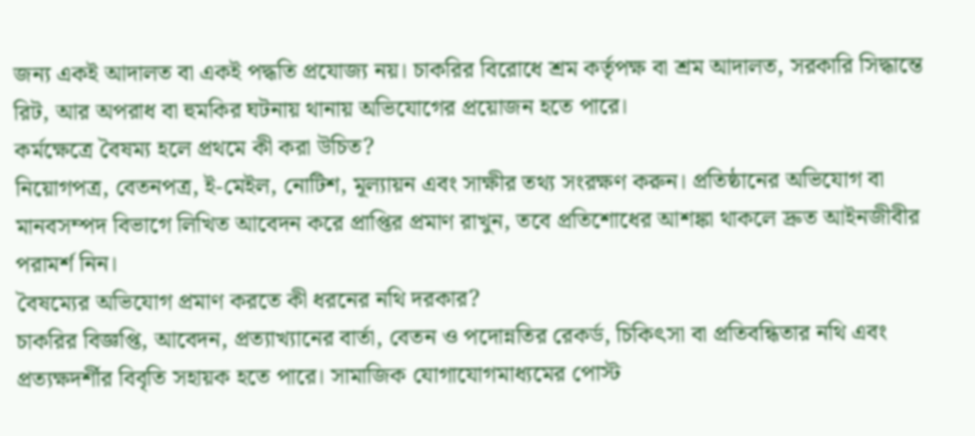জন্য একই আদালত বা একই পদ্ধতি প্রযোজ্য নয়। চাকরির বিরোধে শ্রম কর্তৃপক্ষ বা শ্রম আদালত, সরকারি সিদ্ধান্তে রিট, আর অপরাধ বা হুমকির ঘটনায় থানায় অভিযোগের প্রয়োজন হতে পারে।
কর্মক্ষেত্রে বৈষম্য হলে প্রথমে কী করা উচিত?
নিয়োগপত্র, বেতনপত্র, ই-মেইল, নোটিশ, মূল্যায়ন এবং সাক্ষীর তথ্য সংরক্ষণ করুন। প্রতিষ্ঠানের অভিযোগ বা মানবসম্পদ বিভাগে লিখিত আবেদন করে প্রাপ্তির প্রমাণ রাখুন, তবে প্রতিশোধের আশঙ্কা থাকলে দ্রুত আইনজীবীর পরামর্শ নিন।
বৈষম্যের অভিযোগ প্রমাণ করতে কী ধরনের নথি দরকার?
চাকরির বিজ্ঞপ্তি, আবেদন, প্রত্যাখ্যানের বার্তা, বেতন ও পদোন্নতির রেকর্ড, চিকিৎসা বা প্রতিবন্ধিতার নথি এবং প্রত্যক্ষদর্শীর বিবৃতি সহায়ক হতে পারে। সামাজিক যোগাযোগমাধ্যমের পোস্ট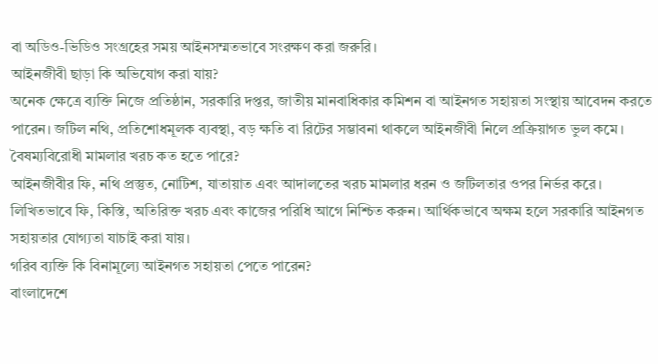বা অডিও-ভিডিও সংগ্রহের সময় আইনসম্মতভাবে সংরক্ষণ করা জরুরি।
আইনজীবী ছাড়া কি অভিযোগ করা যায়?
অনেক ক্ষেত্রে ব্যক্তি নিজে প্রতিষ্ঠান, সরকারি দপ্তর, জাতীয় মানবাধিকার কমিশন বা আইনগত সহায়তা সংস্থায় আবেদন করতে পারেন। জটিল নথি, প্রতিশোধমূলক ব্যবস্থা, বড় ক্ষতি বা রিটের সম্ভাবনা থাকলে আইনজীবী নিলে প্রক্রিয়াগত ভুল কমে।
বৈষম্যবিরোধী মামলার খরচ কত হতে পারে?
আইনজীবীর ফি, নথি প্রস্তুত, নোটিশ, যাতায়াত এবং আদালতের খরচ মামলার ধরন ও জটিলতার ওপর নির্ভর করে। লিখিতভাবে ফি, কিস্তি, অতিরিক্ত খরচ এবং কাজের পরিধি আগে নিশ্চিত করুন। আর্থিকভাবে অক্ষম হলে সরকারি আইনগত সহায়তার যোগ্যতা যাচাই করা যায়।
গরিব ব্যক্তি কি বিনামূল্যে আইনগত সহায়তা পেতে পারেন?
বাংলাদেশে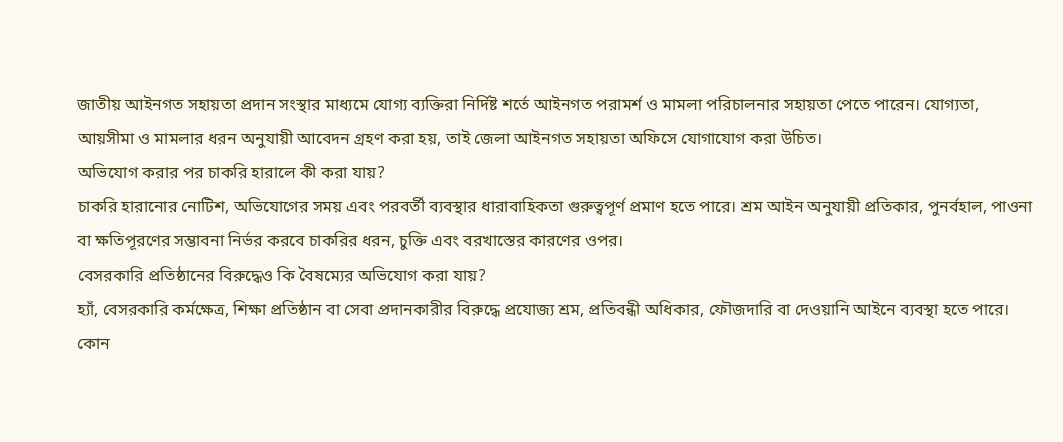জাতীয় আইনগত সহায়তা প্রদান সংস্থার মাধ্যমে যোগ্য ব্যক্তিরা নির্দিষ্ট শর্তে আইনগত পরামর্শ ও মামলা পরিচালনার সহায়তা পেতে পারেন। যোগ্যতা, আয়সীমা ও মামলার ধরন অনুযায়ী আবেদন গ্রহণ করা হয়, তাই জেলা আইনগত সহায়তা অফিসে যোগাযোগ করা উচিত।
অভিযোগ করার পর চাকরি হারালে কী করা যায়?
চাকরি হারানোর নোটিশ, অভিযোগের সময় এবং পরবর্তী ব্যবস্থার ধারাবাহিকতা গুরুত্বপূর্ণ প্রমাণ হতে পারে। শ্রম আইন অনুযায়ী প্রতিকার, পুনর্বহাল, পাওনা বা ক্ষতিপূরণের সম্ভাবনা নির্ভর করবে চাকরির ধরন, চুক্তি এবং বরখাস্তের কারণের ওপর।
বেসরকারি প্রতিষ্ঠানের বিরুদ্ধেও কি বৈষম্যের অভিযোগ করা যায়?
হ্যাঁ, বেসরকারি কর্মক্ষেত্র, শিক্ষা প্রতিষ্ঠান বা সেবা প্রদানকারীর বিরুদ্ধে প্রযোজ্য শ্রম, প্রতিবন্ধী অধিকার, ফৌজদারি বা দেওয়ানি আইনে ব্যবস্থা হতে পারে। কোন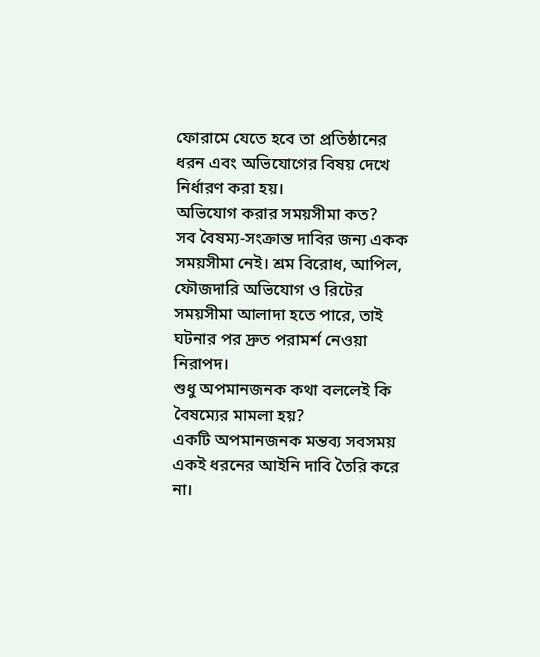ফোরামে যেতে হবে তা প্রতিষ্ঠানের ধরন এবং অভিযোগের বিষয় দেখে নির্ধারণ করা হয়।
অভিযোগ করার সময়সীমা কত?
সব বৈষম্য-সংক্রান্ত দাবির জন্য একক সময়সীমা নেই। শ্রম বিরোধ, আপিল, ফৌজদারি অভিযোগ ও রিটের সময়সীমা আলাদা হতে পারে, তাই ঘটনার পর দ্রুত পরামর্শ নেওয়া নিরাপদ।
শুধু অপমানজনক কথা বললেই কি বৈষম্যের মামলা হয়?
একটি অপমানজনক মন্তব্য সবসময় একই ধরনের আইনি দাবি তৈরি করে না।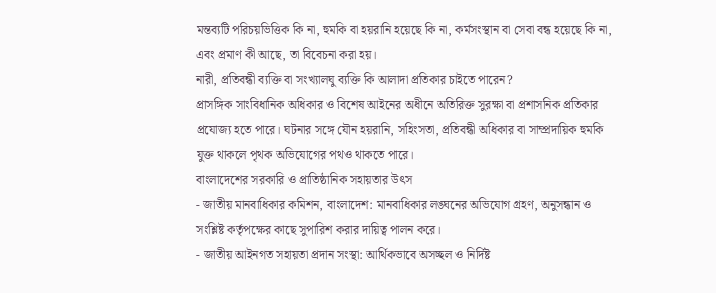মন্তব্যটি পরিচয়ভিত্তিক কি না, হুমকি বা হয়রানি হয়েছে কি না, কর্মসংস্থান বা সেবা বন্ধ হয়েছে কি না, এবং প্রমাণ কী আছে, তা বিবেচনা করা হয়।
নারী, প্রতিবন্ধী ব্যক্তি বা সংখ্যালঘু ব্যক্তি কি আলাদা প্রতিকার চাইতে পারেন?
প্রাসঙ্গিক সাংবিধানিক অধিকার ও বিশেষ আইনের অধীনে অতিরিক্ত সুরক্ষা বা প্রশাসনিক প্রতিকার প্রযোজ্য হতে পারে। ঘটনার সঙ্গে যৌন হয়রানি, সহিংসতা, প্রতিবন্ধী অধিকার বা সাম্প্রদায়িক হুমকি যুক্ত থাকলে পৃথক অভিযোগের পথও থাকতে পারে।
বাংলাদেশের সরকারি ও প্রাতিষ্ঠানিক সহায়তার উৎস
- জাতীয় মানবাধিকার কমিশন, বাংলাদেশ: মানবাধিকার লঙ্ঘনের অভিযোগ গ্রহণ, অনুসন্ধান ও সংশ্লিষ্ট কর্তৃপক্ষের কাছে সুপারিশ করার দায়িত্ব পালন করে।
- জাতীয় আইনগত সহায়তা প্রদান সংস্থা: আর্থিকভাবে অসচ্ছল ও নির্দিষ্ট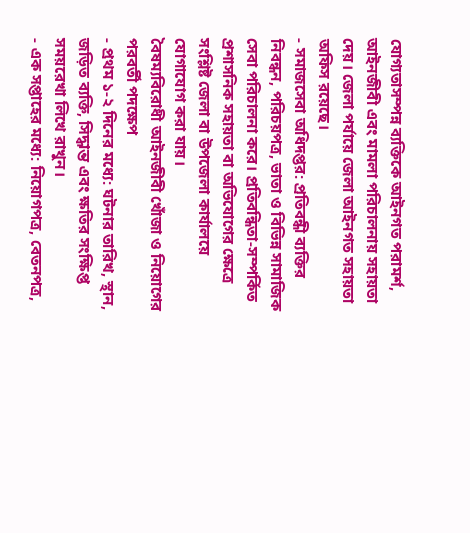যোগ্যতাসম্পন্ন ব্যক্তিকে আইনগত পরামর্শ, আইনজীবী এবং মামলা পরিচালনায় সহায়তা দেয়। জেলা পর্যায়ে জেলা আইনগত সহায়তা অফিস রয়েছে।
- সমাজসেবা অধিদপ্তর: প্রতিবন্ধী ব্যক্তির নিবন্ধন, পরিচয়পত্র, ভাতা ও বিভিন্ন সামাজিক সেবা পরিচালনা করে। প্রতিবন্ধিতা-সম্পর্কিত প্রশাসনিক সহায়তা বা অভিযোগের ক্ষেত্রে সংশ্লিষ্ট জেলা বা উপজেলা কার্যালয়ে যোগাযোগ করা যায়।
বৈষম্যবিরোধী আইনজীবী খোঁজা ও নিয়োগের পরবর্তী পদক্ষেপ
- প্রথম ১-২ দিনের মধ্যে: ঘটনার তারিখ, স্থান, জড়িত ব্যক্তি, সিদ্ধান্ত এবং ক্ষতির সংক্ষিপ্ত সময়রেখা লিখে রাখুন।
- এক সপ্তাহের মধ্যে: নিয়োগপত্র, বেতনপত্র,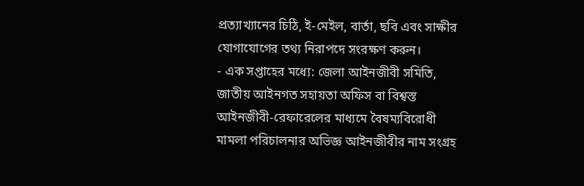প্রত্যাখ্যানের চিঠি, ই-মেইল, বার্তা, ছবি এবং সাক্ষীর যোগাযোগের তথ্য নিরাপদে সংরক্ষণ করুন।
- এক সপ্তাহের মধ্যে: জেলা আইনজীবী সমিতি, জাতীয় আইনগত সহায়তা অফিস বা বিশ্বস্ত আইনজীবী-রেফারেলের মাধ্যমে বৈষম্যবিরোধী মামলা পরিচালনার অভিজ্ঞ আইনজীবীর নাম সংগ্রহ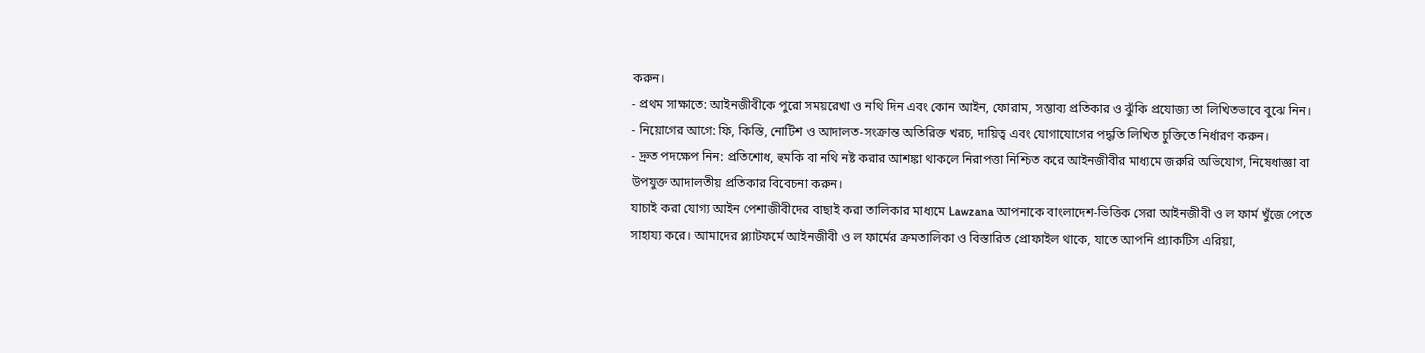করুন।
- প্রথম সাক্ষাতে: আইনজীবীকে পুরো সময়রেখা ও নথি দিন এবং কোন আইন, ফোরাম, সম্ভাব্য প্রতিকার ও ঝুঁকি প্রযোজ্য তা লিখিতভাবে বুঝে নিন।
- নিয়োগের আগে: ফি, কিস্তি, নোটিশ ও আদালত-সংক্রান্ত অতিরিক্ত খরচ, দায়িত্ব এবং যোগাযোগের পদ্ধতি লিখিত চুক্তিতে নির্ধারণ করুন।
- দ্রুত পদক্ষেপ নিন: প্রতিশোধ, হুমকি বা নথি নষ্ট করার আশঙ্কা থাকলে নিরাপত্তা নিশ্চিত করে আইনজীবীর মাধ্যমে জরুরি অভিযোগ, নিষেধাজ্ঞা বা উপযুক্ত আদালতীয় প্রতিকার বিবেচনা করুন।
যাচাই করা যোগ্য আইন পেশাজীবীদের বাছাই করা তালিকার মাধ্যমে Lawzana আপনাকে বাংলাদেশ-ভিত্তিক সেরা আইনজীবী ও ল ফার্ম খুঁজে পেতে সাহায্য করে। আমাদের প্ল্যাটফর্মে আইনজীবী ও ল ফার্মের ক্রমতালিকা ও বিস্তারিত প্রোফাইল থাকে, যাতে আপনি প্র্যাকটিস এরিয়া,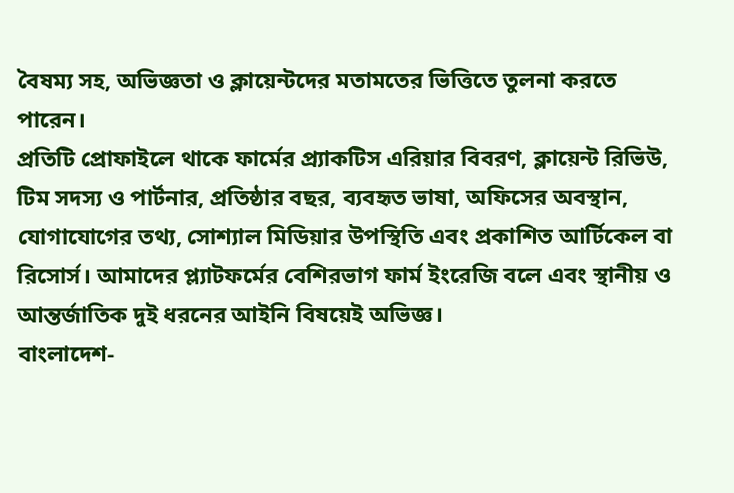বৈষম্য সহ, অভিজ্ঞতা ও ক্লায়েন্টদের মতামতের ভিত্তিতে তুলনা করতে পারেন।
প্রতিটি প্রোফাইলে থাকে ফার্মের প্র্যাকটিস এরিয়ার বিবরণ, ক্লায়েন্ট রিভিউ, টিম সদস্য ও পার্টনার, প্রতিষ্ঠার বছর, ব্যবহৃত ভাষা, অফিসের অবস্থান, যোগাযোগের তথ্য, সোশ্যাল মিডিয়ার উপস্থিতি এবং প্রকাশিত আর্টিকেল বা রিসোর্স। আমাদের প্ল্যাটফর্মের বেশিরভাগ ফার্ম ইংরেজি বলে এবং স্থানীয় ও আন্তর্জাতিক দুই ধরনের আইনি বিষয়েই অভিজ্ঞ।
বাংলাদেশ-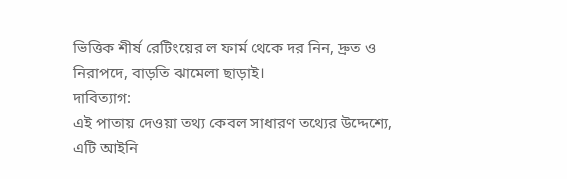ভিত্তিক শীর্ষ রেটিংয়ের ল ফার্ম থেকে দর নিন, দ্রুত ও নিরাপদে, বাড়তি ঝামেলা ছাড়াই।
দাবিত্যাগ:
এই পাতায় দেওয়া তথ্য কেবল সাধারণ তথ্যের উদ্দেশ্যে, এটি আইনি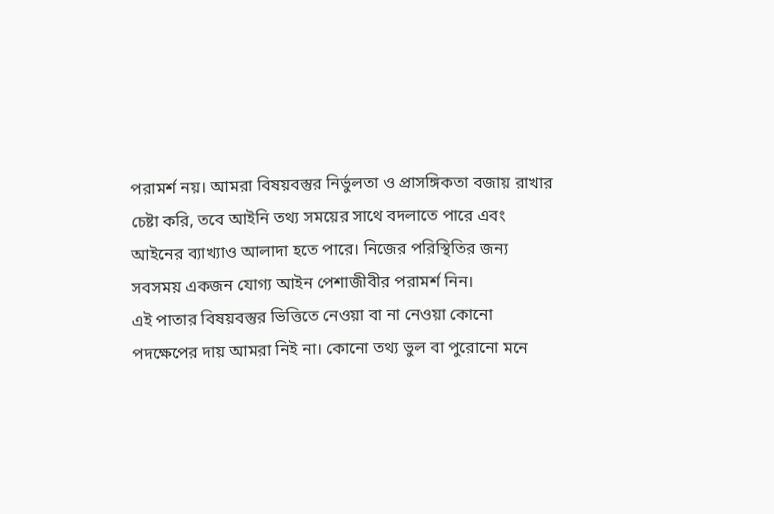পরামর্শ নয়। আমরা বিষয়বস্তুর নির্ভুলতা ও প্রাসঙ্গিকতা বজায় রাখার চেষ্টা করি, তবে আইনি তথ্য সময়ের সাথে বদলাতে পারে এবং আইনের ব্যাখ্যাও আলাদা হতে পারে। নিজের পরিস্থিতির জন্য সবসময় একজন যোগ্য আইন পেশাজীবীর পরামর্শ নিন।
এই পাতার বিষয়বস্তুর ভিত্তিতে নেওয়া বা না নেওয়া কোনো পদক্ষেপের দায় আমরা নিই না। কোনো তথ্য ভুল বা পুরোনো মনে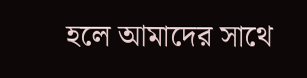হলে আমাদের সাথে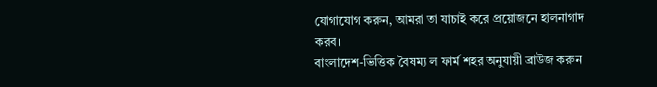যোগাযোগ করুন, আমরা তা যাচাই করে প্রয়োজনে হালনাগাদ করব।
বাংলাদেশ-ভিত্তিক বৈষম্য ল ফার্ম শহর অনুযায়ী ব্রাউজ করুন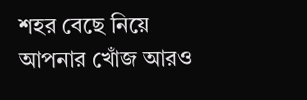শহর বেছে নিয়ে আপনার খোঁজ আরও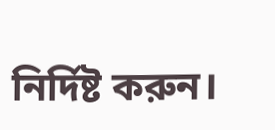নির্দিষ্ট করুন।